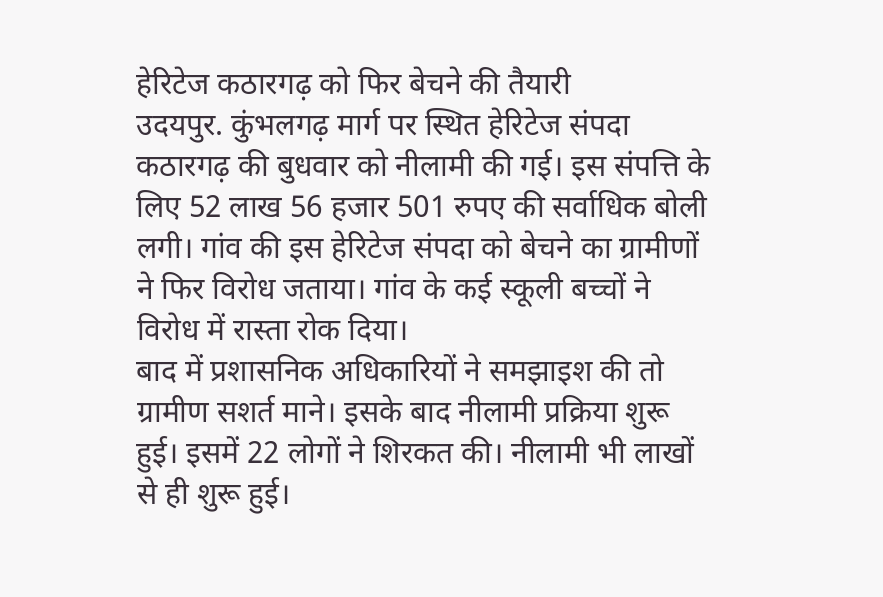हेरिटेज कठारगढ़ को फिर बेचने की तैयारी
उदयपुर. कुंभलगढ़ मार्ग पर स्थित हेरिटेज संपदा कठारगढ़ की बुधवार को नीलामी की गई। इस संपत्ति के लिए 52 लाख 56 हजार 501 रुपए की सर्वाधिक बोली लगी। गांव की इस हेरिटेज संपदा को बेचने का ग्रामीणों ने फिर विरोध जताया। गांव के कई स्कूली बच्चों ने विरोध में रास्ता रोक दिया।
बाद में प्रशासनिक अधिकारियों ने समझाइश की तो ग्रामीण सशर्त माने। इसके बाद नीलामी प्रक्रिया शुरू हुई। इसमें 22 लोगों ने शिरकत की। नीलामी भी लाखों से ही शुरू हुई।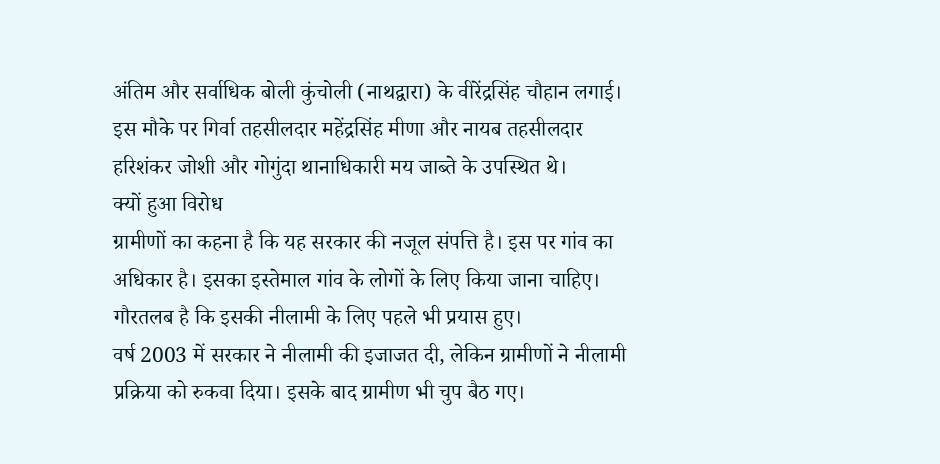अंतिम और सर्वाधिक बोली कुंचोली (नाथद्वारा) के वीरेंद्रसिंह चौहान लगाई।
इस मौके पर गिर्वा तहसीलदार महेंद्रसिंह मीणा और नायब तहसीलदार हरिशंकर जोशी और गोगुंदा थानाधिकारी मय जाब्ते के उपस्थित थे।
क्यों हुआ विरोध
ग्रामीणों का कहना है कि यह सरकार की नजूल संपत्ति है। इस पर गांव का अधिकार है। इसका इस्तेमाल गांव के लोगों के लिए किया जाना चाहिए। गौरतलब है कि इसकी नीलामी के लिए पहले भी प्रयास हुए।
वर्ष 2003 में सरकार ने नीलामी की इजाजत दी, लेकिन ग्रामीणों ने नीलामी प्रक्रिया को रुकवा दिया। इसके बाद ग्रामीण भी चुप बैठ गए।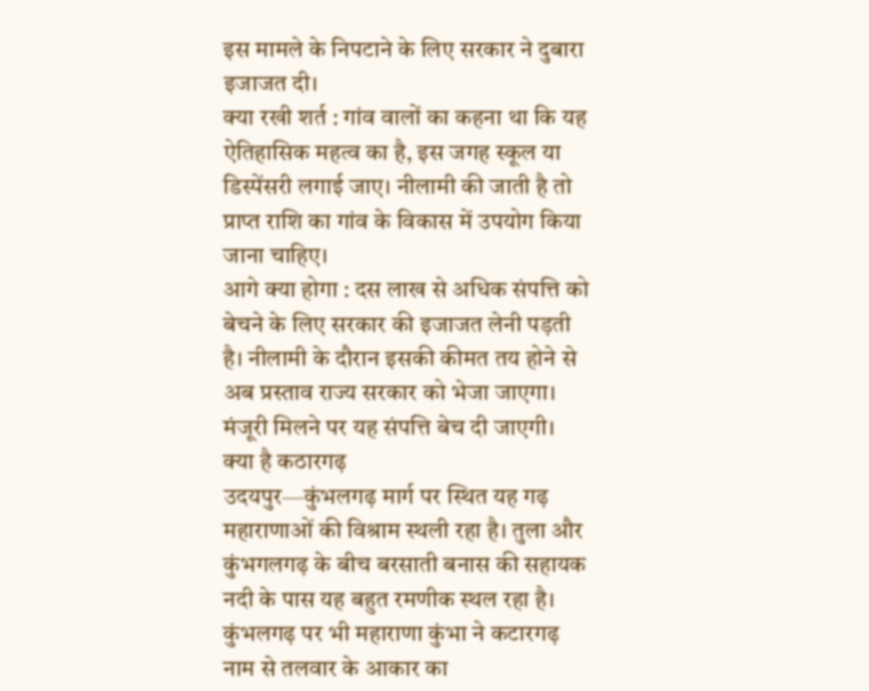इस मामले के निपटाने के लिए सरकार ने दुबारा इजाजत दी।
क्या रखी शर्त : गांव वालों का कहना था कि यह ऐतिहासिक महत्व का है, इस जगह स्कूल या डिस्पेंसरी लगाई जाए। नीलामी की जाती है तो प्राप्त राशि का गांव के विकास में उपयोग किया जाना चाहिए।
आगे क्या होगा : दस लाख से अधिक संपत्ति को बेचने के लिए सरकार की इजाजत लेनी पड़ती है। नीलामी के दौरान इसकी कीमत तय होने से अब प्रस्ताव राज्य सरकार को भेजा जाएगा। मंजूरी मिलने पर यह संपत्ति बेच दी जाएगी।
क्या है कठारगढ़
उदयपुर—कुंभलगढ़ मार्ग पर स्थित यह गढ़ महाराणाओं की विश्राम स्थली रहा है। तुला और कुंभगलगढ़ के बीच बरसाती बनास की सहायक नदी के पास यह बहुत रमणीक स्थल रहा है। कुंभलगढ़ पर भी महाराणा कुंभा ने कटारगढ़ नाम से तलवार के आकार का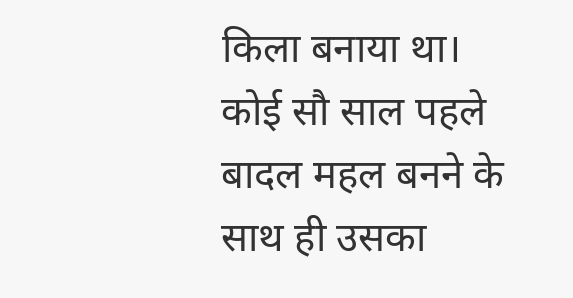किला बनाया था।
कोई सौ साल पहले बादल महल बनने के साथ ही उसका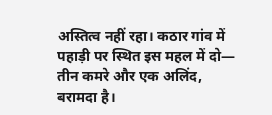अस्तित्व नहीं रहा। कठार गांव में पहाड़ी पर स्थित इस महल में दो— तीन कमरे और एक अलिंद, बरामदा है।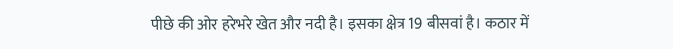पीछे की ओर हरेभरे खेत और नदी है। इसका क्षेत्र 19 बीसवां है। कठार में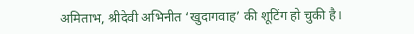अमिताभ, श्रीदेवी अभिनीत ‘खुदागवाह’ की शूटिंग हो चुकी है।